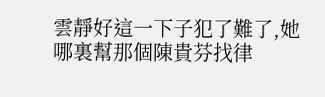雲靜好這一下子犯了難了,她哪裏幫那個陳貴芬找律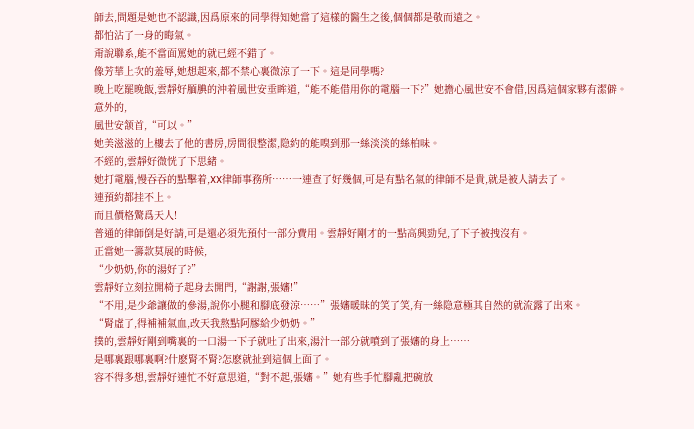師去,問題是她也不認識,因爲原來的同學得知她當了這樣的醫生之後,個個都是敬而遠之。
都怕沾了一身的晦氣。
甭說聯系,能不當面罵她的就已經不錯了。
像芳華上次的羞辱,她想起來,都不禁心裏微涼了一下。這是同學嗎?
晚上吃罷晚飯,雲靜好腼腆的沖着風世安垂眸道,“能不能借用你的電腦一下?”她擔心風世安不會借,因爲這個家夥有潔僻。
意外的,
風世安颔首,“可以。”
她美滋滋的上樓去了他的書房,房間很整潔,隐約的能嗅到那一絲淡淡的絲柏味。
不經的,雲靜好微恍了下思緒。
她打電腦,慢吞吞的點擊着,XX律師事務所……一連查了好幾個,可是有點名氣的律師不是貴,就是被人請去了。
連預約都挂不上。
而且價格驚爲天人!
普通的律師倒是好請,可是還必須先預付一部分費用。雲靜好剛才的一點高興勁兒,了下子被拽沒有。
正當她一籌款莫展的時候,
“少奶奶,你的湯好了?”
雲靜好立刻拉開椅子起身去開門,“謝謝,張嬸!”
“不用,是少爺讓做的參湯,說你小腿和腳底發涼……”張嬸暖昧的笑了笑,有一絲隐意極其自然的就流露了出來。
“腎虛了,得補補氣血,改天我熬點阿膠給少奶奶。”
撲的,雲靜好剛到嘴裏的一口湯一下子就吐了出來,湯汁一部分就噴到了張嬸的身上……
是哪裏跟哪裏啊?什麽腎不腎?怎麽就扯到這個上面了。
容不得多想,雲靜好連忙不好意思道,“對不起,張嬸。”她有些手忙腳亂把碗放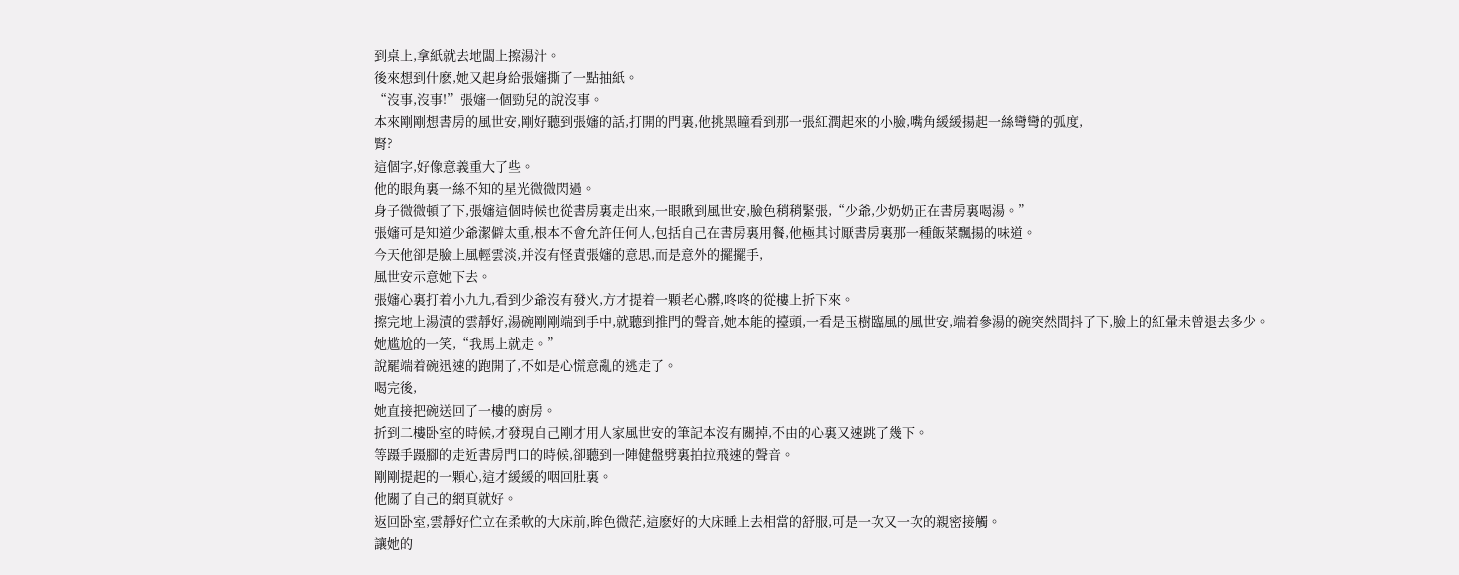到桌上,拿紙就去地闆上擦湯汁。
後來想到什麽,她又起身給張嬸撕了一點抽紙。
“沒事,沒事!”張嬸一個勁兒的說沒事。
本來剛剛想書房的風世安,剛好聽到張嬸的話,打開的門裏,他挑黑瞳看到那一張紅潤起來的小臉,嘴角緩緩揚起一絲彎彎的弧度,
腎?
這個字,好像意義重大了些。
他的眼角裏一絲不知的星光微微閃過。
身子微微頓了下,張嬸這個時候也從書房裏走出來,一眼瞅到風世安,臉色稍稍緊張,“少爺,少奶奶正在書房裏喝湯。”
張嬸可是知道少爺潔僻太重,根本不會允許任何人,包括自己在書房裏用餐,他極其讨厭書房裏那一種飯菜飄揚的味道。
今天他卻是臉上風輕雲淡,并沒有怪責張嬸的意思,而是意外的擺擺手,
風世安示意她下去。
張嬸心裏打着小九九,看到少爺沒有發火,方才提着一顆老心髒,咚咚的從樓上折下來。
擦完地上湯漬的雲靜好,湯碗剛剛端到手中,就聽到推門的聲音,她本能的擡頭,一看是玉樹臨風的風世安,端着參湯的碗突然間抖了下,臉上的紅暈未曾退去多少。
她尴尬的一笑,“我馬上就走。”
說罷端着碗迅速的跑開了,不如是心慌意亂的逃走了。
喝完後,
她直接把碗送回了一樓的廚房。
折到二樓卧室的時候,才發現自己剛才用人家風世安的筆記本沒有關掉,不由的心裏又速跳了幾下。
等蹑手蹑腳的走近書房門口的時候,卻聽到一陣健盤劈裏拍拉飛速的聲音。
剛剛提起的一顆心,這才緩緩的咽回肚裏。
他關了自己的網頁就好。
返回卧室,雲靜好伫立在柔軟的大床前,眸色微茫,這麽好的大床睡上去相當的舒服,可是一次又一次的親密接觸。
讓她的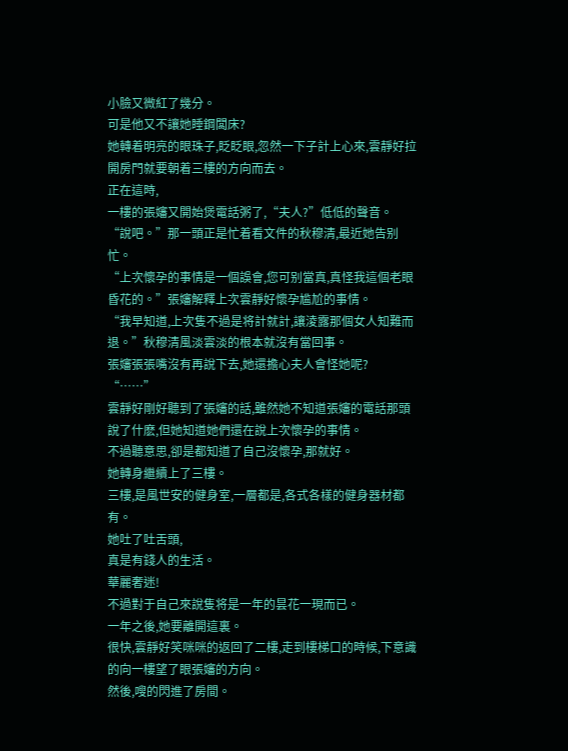小臉又微紅了幾分。
可是他又不讓她睡鋼闆床?
她轉着明亮的眼珠子,眨眨眼,忽然一下子計上心來,雲靜好拉開房門就要朝着三樓的方向而去。
正在這時,
一樓的張嬸又開始煲電話粥了,“夫人?”低低的聲音。
“說吧。”那一頭正是忙着看文件的秋穆清,最近她告别忙。
“上次懷孕的事情是一個誤會,您可别當真,真怪我這個老眼昏花的。”張嬸解釋上次雲靜好懷孕尴尬的事情。
“我早知道,上次隻不過是将計就計,讓淩露那個女人知難而退。”秋穆清風淡雲淡的根本就沒有當回事。
張嬸張張嘴沒有再說下去,她還擔心夫人會怪她呢?
“……”
雲靜好剛好聽到了張嬸的話,雖然她不知道張嬸的電話那頭說了什麽,但她知道她們還在說上次懷孕的事情。
不過聽意思,卻是都知道了自己沒懷孕,那就好。
她轉身繼續上了三樓。
三樓,是風世安的健身室,一層都是,各式各樣的健身器材都有。
她吐了吐舌頭,
真是有錢人的生活。
華麗奢迷!
不過對于自己來說隻将是一年的昙花一現而已。
一年之後,她要離開這裏。
很快,雲靜好笑咪咪的返回了二樓,走到樓梯口的時候,下意識的向一樓望了眼張嬸的方向。
然後,嗖的閃進了房間。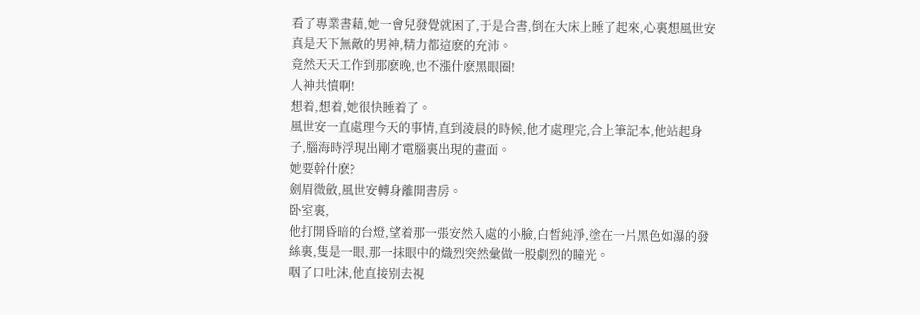看了專業書藉,她一會兒發覺就困了,于是合書,倒在大床上睡了起來,心裏想風世安真是天下無敵的男神,精力都這麽的充沛。
竟然天天工作到那麽晚,也不漲什麽黑眼圈!
人神共憤啊!
想着,想着,她很快睡着了。
風世安一直處理今天的事情,直到淩晨的時候,他才處理完,合上筆記本,他站起身子,腦海時浮現出剛才電腦裏出現的畫面。
她要幹什麽?
劍眉微斂,風世安轉身離開書房。
卧室裏,
他打開昏暗的台燈,望着那一張安然入處的小臉,白皙純淨,塗在一片黑色如瀑的發絲裏,隻是一眼,那一抹眼中的熾烈突然彙做一股劇烈的瞳光。
咽了口吐沫,他直接别去視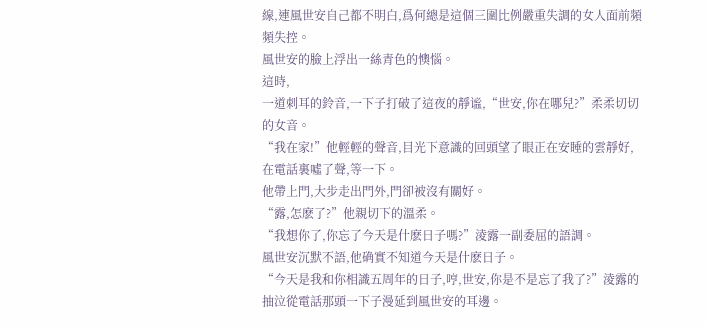線,連風世安自己都不明白,爲何總是這個三圍比例嚴重失調的女人面前頻頻失控。
風世安的臉上浮出一絲青色的懊惱。
這時,
一道刺耳的鈴音,一下子打破了這夜的靜谧,“世安,你在哪兒?”柔柔切切的女音。
“我在家!”他輕輕的聲音,目光下意識的回頭望了眼正在安睡的雲靜好,在電話裏噓了聲,等一下。
他帶上門,大步走出門外,門卻被沒有關好。
“露,怎麽了?”他親切下的溫柔。
“我想你了,你忘了今天是什麽日子嗎?”淩露一副委屈的語調。
風世安沉默不語,他确實不知道今天是什麽日子。
“今天是我和你相識五周年的日子,哼,世安,你是不是忘了我了?”淩露的抽泣從電話那頭一下子漫延到風世安的耳邊。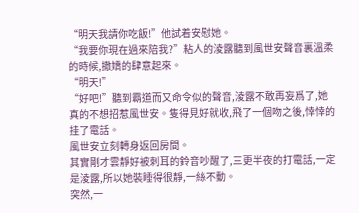“明天我請你吃飯!”他試着安慰她。
“我要你現在過來陪我?”粘人的淩露聽到風世安聲音裏溫柔的時候,撒嬌的肆意起來。
“明天!”
“好吧!”聽到霸道而又命令似的聲音,淩露不敢再妄爲了,她真的不想招惹風世安。隻得見好就收,飛了一個吻之後,悻悻的挂了電話。
風世安立刻轉身返回房間。
其實剛才雲靜好被刺耳的鈴音吵醒了,三更半夜的打電話,一定是淩露,所以她裝睡得很靜,一絲不動。
突然,一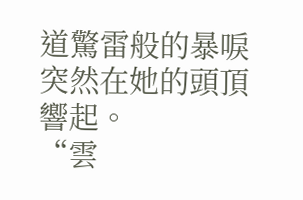道驚雷般的暴唳突然在她的頭頂響起。
“雲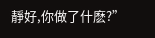靜好,你做了什麽?”